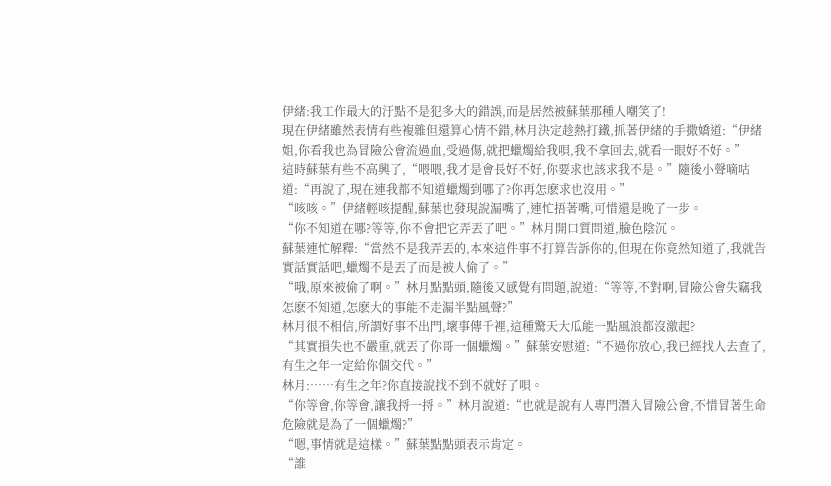伊緒:我工作最大的汙點不是犯多大的錯誤,而是居然被蘇葉那種人嘲笑了!
現在伊緒雖然表情有些複雜但還算心情不錯,林月決定趁熱打鐵,抓著伊緒的手撒嬌道:“伊緒姐,你看我也為冒險公會流過血,受過傷,就把蠟燭給我唄,我不拿回去,就看一眼好不好。”
這時蘇葉有些不高興了,“喂喂,我才是會長好不好,你要求也該求我不是。”隨後小聲嘀咕道:“再說了,現在連我都不知道蠟燭到哪了?你再怎麽求也沒用。”
“咳咳。”伊緒輕咳提醒,蘇葉也發現說漏嘴了,連忙捂著嘴,可惜還是晚了一步。
“你不知道在哪?等等,你不會把它弄丟了吧。”林月開口質問道,臉色陰沉。
蘇葉連忙解釋:“當然不是我弄丟的,本來這件事不打算告訴你的,但現在你竟然知道了,我就告實話實話吧,蠟燭不是丟了而是被人偷了。”
“哦,原來被偷了啊。”林月點點頭,隨後又感覺有問題,說道:“等等,不對啊,冒險公會失竊我怎麽不知道,怎麽大的事能不走漏半點風聲?”
林月很不相信,所謂好事不出門,壞事傳千裡,這種驚天大瓜能一點風浪都沒激起?
“其實損失也不嚴重,就丟了你哥一個蠟燭。”蘇葉安慰道:“不過你放心,我已經找人去查了,有生之年一定給你個交代。”
林月:……有生之年?你直接說找不到不就好了唄。
“你等會,你等會,讓我捋一捋。”林月說道:“也就是說有人專門潛入冒險公會,不惜冒著生命危險就是為了一個蠟燭?”
“嗯,事情就是這樣。”蘇葉點點頭表示肯定。
“誰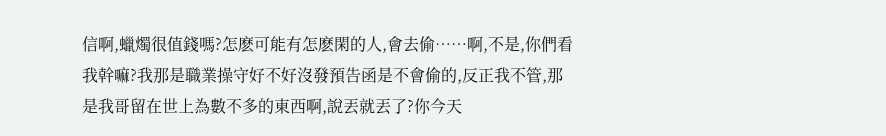信啊,蠟燭很值錢嗎?怎麽可能有怎麽閑的人,會去偷……啊,不是,你們看我幹嘛?我那是職業操守好不好沒發預告函是不會偷的,反正我不管,那是我哥留在世上為數不多的東西啊,說丟就丟了?你今天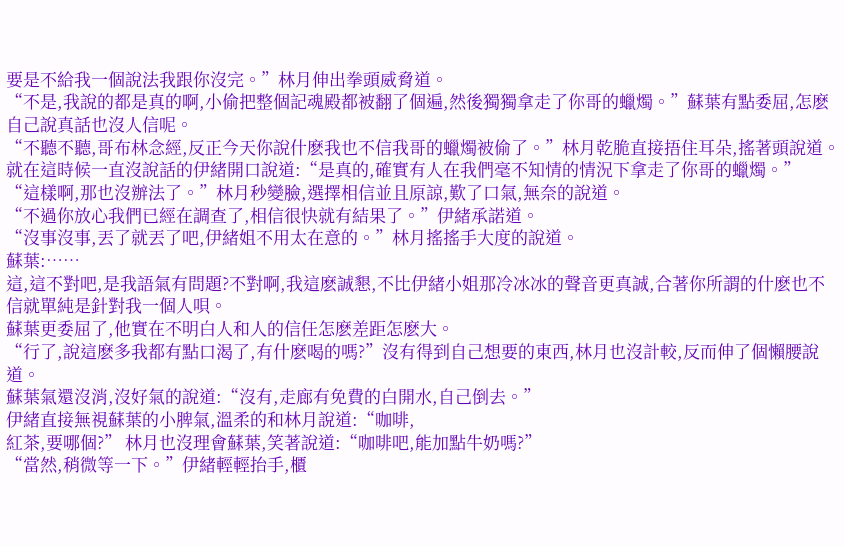要是不給我一個說法我跟你沒完。”林月伸出拳頭威脅道。
“不是,我說的都是真的啊,小偷把整個記魂殿都被翻了個遍,然後獨獨拿走了你哥的蠟燭。”蘇葉有點委屈,怎麽自己說真話也沒人信呢。
“不聽不聽,哥布林念經,反正今天你說什麽我也不信我哥的蠟燭被偷了。”林月乾脆直接捂住耳朵,搖著頭說道。
就在這時候一直沒說話的伊緒開口說道:“是真的,確實有人在我們毫不知情的情況下拿走了你哥的蠟燭。”
“這樣啊,那也沒辦法了。”林月秒變臉,選擇相信並且原諒,歎了口氣,無奈的說道。
“不過你放心我們已經在調查了,相信很快就有結果了。”伊緒承諾道。
“沒事沒事,丟了就丟了吧,伊緒姐不用太在意的。”林月搖搖手大度的說道。
蘇葉:……
這,這不對吧,是我語氣有問題?不對啊,我這麽誠懇,不比伊緒小姐那冷冰冰的聲音更真誠,合著你所謂的什麽也不信就單純是針對我一個人唄。
蘇葉更委屈了,他實在不明白人和人的信任怎麽差距怎麽大。
“行了,說這麽多我都有點口渴了,有什麽喝的嗎?”沒有得到自己想要的東西,林月也沒計較,反而伸了個懶腰說道。
蘇葉氣還沒消,沒好氣的說道:“沒有,走廊有免費的白開水,自己倒去。”
伊緒直接無視蘇葉的小脾氣,溫柔的和林月說道:“咖啡,
紅茶,要哪個?” 林月也沒理會蘇葉,笑著說道:“咖啡吧,能加點牛奶嗎?”
“當然,稍微等一下。”伊緒輕輕抬手,櫃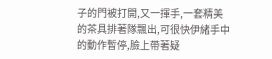子的門被打開,又一揮手,一套精美的茶具排著隊飄出,可很快伊緒手中的動作暫停,臉上帶著疑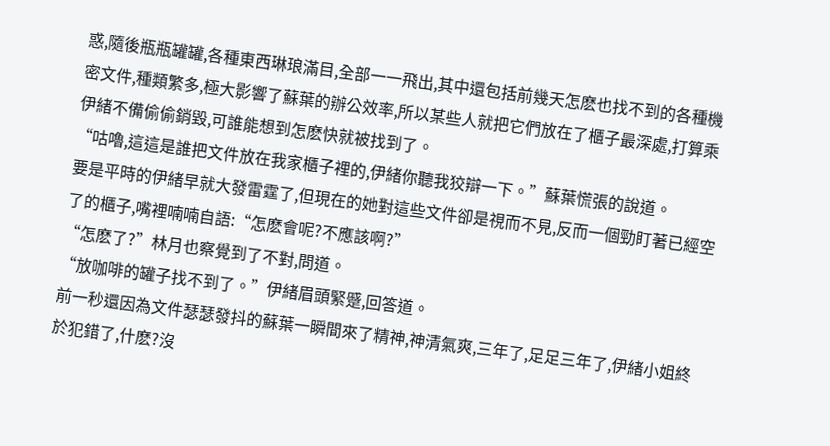惑,隨後瓶瓶罐罐,各種東西琳琅滿目,全部一一飛出,其中還包括前幾天怎麽也找不到的各種機密文件,種類繁多,極大影響了蘇葉的辦公效率,所以某些人就把它們放在了櫃子最深處,打算乘伊緒不備偷偷銷毀,可誰能想到怎麽快就被找到了。
“咕嚕,這這是誰把文件放在我家櫃子裡的,伊緒你聽我狡辯一下。”蘇葉慌張的說道。
要是平時的伊緒早就大發雷霆了,但現在的她對這些文件卻是視而不見,反而一個勁盯著已經空了的櫃子,嘴裡喃喃自語:“怎麽會呢?不應該啊?”
“怎麽了?”林月也察覺到了不對,問道。
“放咖啡的罐子找不到了。”伊緒眉頭緊蹙,回答道。
前一秒還因為文件瑟瑟發抖的蘇葉一瞬間來了精神,神清氣爽,三年了,足足三年了,伊緒小姐終於犯錯了,什麽?沒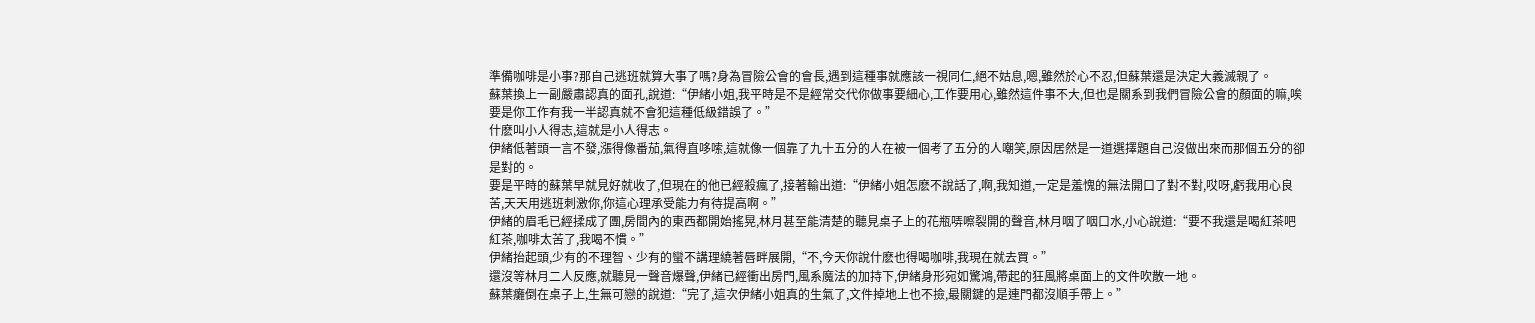準備咖啡是小事?那自己逃班就算大事了嗎?身為冒險公會的會長,遇到這種事就應該一視同仁,絕不姑息,嗯,雖然於心不忍,但蘇葉還是決定大義滅親了。
蘇葉換上一副嚴肅認真的面孔,說道:“伊緒小姐,我平時是不是經常交代你做事要細心,工作要用心,雖然這件事不大,但也是關系到我們冒險公會的顏面的嘛,唉要是你工作有我一半認真就不會犯這種低級錯誤了。”
什麽叫小人得志,這就是小人得志。
伊緒低著頭一言不發,漲得像番茄,氣得直哆嗦,這就像一個靠了九十五分的人在被一個考了五分的人嘲笑,原因居然是一道選擇題自己沒做出來而那個五分的卻是對的。
要是平時的蘇葉早就見好就收了,但現在的他已經殺瘋了,接著輸出道:“伊緒小姐怎麽不說話了,啊,我知道,一定是羞愧的無法開口了對不對,哎呀,虧我用心良苦,天天用逃班刺激你,你這心理承受能力有待提高啊。”
伊緒的眉毛已經揉成了團,房間內的東西都開始搖晃,林月甚至能清楚的聽見桌子上的花瓶哢嚓裂開的聲音,林月咽了咽口水,小心說道:“要不我還是喝紅茶吧紅茶,咖啡太苦了,我喝不慣。”
伊緒抬起頭,少有的不理智、少有的蠻不講理繞著唇畔展開,“不,今天你說什麽也得喝咖啡,我現在就去買。”
還沒等林月二人反應,就聽見一聲音爆聲,伊緒已經衝出房門,風系魔法的加持下,伊緒身形宛如驚鴻,帶起的狂風將桌面上的文件吹散一地。
蘇葉癱倒在桌子上,生無可戀的說道:“完了,這次伊緒小姐真的生氣了,文件掉地上也不撿,最關鍵的是連門都沒順手帶上。”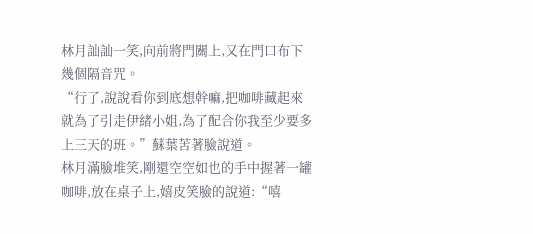林月訕訕一笑,向前將門關上,又在門口布下幾個隔音咒。
“行了,說說看你到底想幹嘛,把咖啡藏起來就為了引走伊緒小姐,為了配合你我至少要多上三天的班。”蘇葉苦著臉說道。
林月滿臉堆笑,剛還空空如也的手中握著一罐咖啡,放在桌子上,嬉皮笑臉的說道:“嘻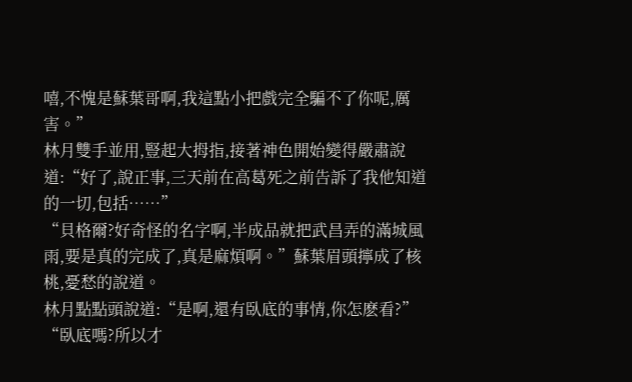嘻,不愧是蘇葉哥啊,我這點小把戲完全騙不了你呢,厲害。”
林月雙手並用,豎起大拇指,接著神色開始變得嚴肅說道:“好了,說正事,三天前在高葛死之前告訴了我他知道的一切,包括……”
“貝格爾?好奇怪的名字啊,半成品就把武昌弄的滿城風雨,要是真的完成了,真是麻煩啊。”蘇葉眉頭擰成了核桃,憂愁的說道。
林月點點頭說道:“是啊,還有臥底的事情,你怎麽看?”
“臥底嗎?所以才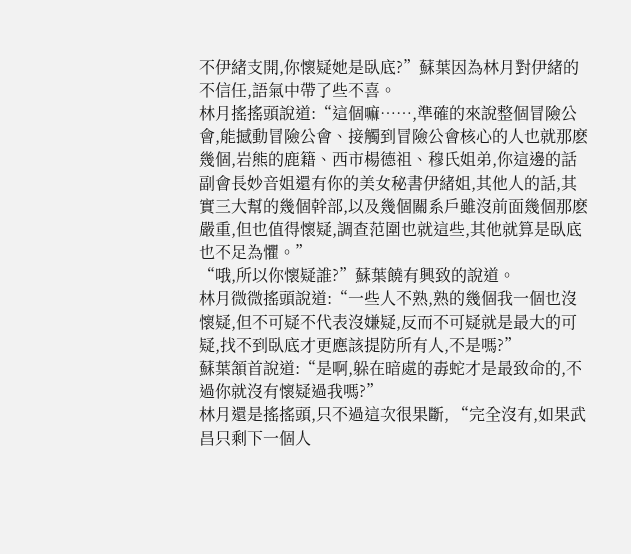不伊緒支開,你懷疑她是臥底?”蘇葉因為林月對伊緒的不信任,語氣中帶了些不喜。
林月搖搖頭說道:“這個嘛……,準確的來說整個冒險公會,能撼動冒險公會、接觸到冒險公會核心的人也就那麽幾個,岩熊的鹿籍、西市楊德祖、穆氏姐弟,你這邊的話副會長妙音姐還有你的美女秘書伊緒姐,其他人的話,其實三大幫的幾個幹部,以及幾個關系戶雖沒前面幾個那麽嚴重,但也值得懷疑,調查范圍也就這些,其他就算是臥底也不足為懼。”
“哦,所以你懷疑誰?”蘇葉饒有興致的說道。
林月微微搖頭說道:“一些人不熟,熟的幾個我一個也沒懷疑,但不可疑不代表沒嫌疑,反而不可疑就是最大的可疑,找不到臥底才更應該提防所有人,不是嗎?”
蘇葉頷首說道:“是啊,躲在暗處的毒蛇才是最致命的,不過你就沒有懷疑過我嗎?”
林月還是搖搖頭,只不過這次很果斷, “完全沒有,如果武昌只剩下一個人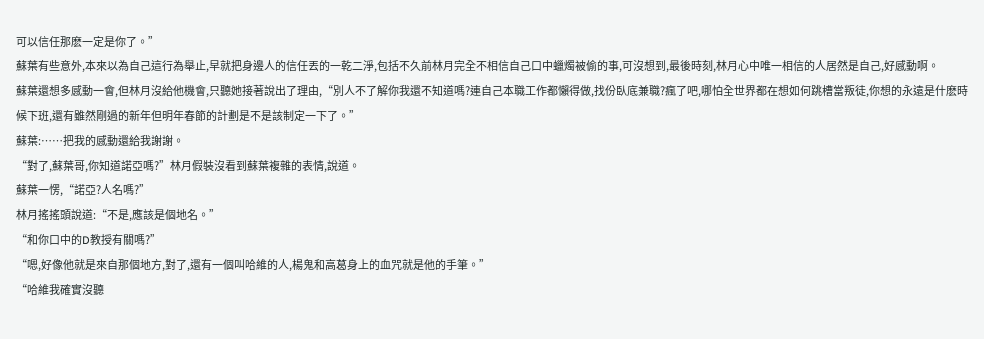可以信任那麽一定是你了。”
蘇葉有些意外,本來以為自己這行為舉止,早就把身邊人的信任丟的一乾二淨,包括不久前林月完全不相信自己口中蠟燭被偷的事,可沒想到,最後時刻,林月心中唯一相信的人居然是自己,好感動啊。
蘇葉還想多感動一會,但林月沒給他機會,只聽她接著說出了理由,“別人不了解你我還不知道嗎?連自己本職工作都懶得做,找份臥底兼職?瘋了吧,哪怕全世界都在想如何跳槽當叛徒,你想的永遠是什麽時候下班,還有雖然剛過的新年但明年春節的計劃是不是該制定一下了。”
蘇葉:……把我的感動還給我謝謝。
“對了,蘇葉哥,你知道諾亞嗎?”林月假裝沒看到蘇葉複雜的表情,說道。
蘇葉一愣,“諾亞?人名嗎?”
林月搖搖頭說道:“不是,應該是個地名。”
“和你口中的D教授有關嗎?”
“嗯,好像他就是來自那個地方,對了,還有一個叫哈維的人,楊鬼和高葛身上的血咒就是他的手筆。”
“哈維我確實沒聽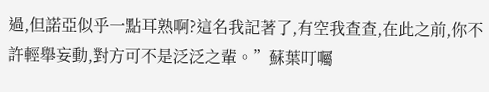過,但諾亞似乎一點耳熟啊?這名我記著了,有空我查查,在此之前,你不許輕舉妄動,對方可不是泛泛之輩。”蘇葉叮囑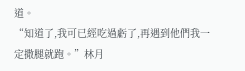道。
“知道了,我可已經吃過虧了,再遇到他們我一定撒腿就跑。”林月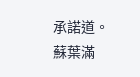承諾道。
蘇葉滿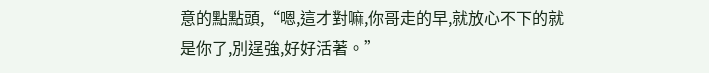意的點點頭,“嗯,這才對嘛,你哥走的早,就放心不下的就是你了,別逞強,好好活著。”